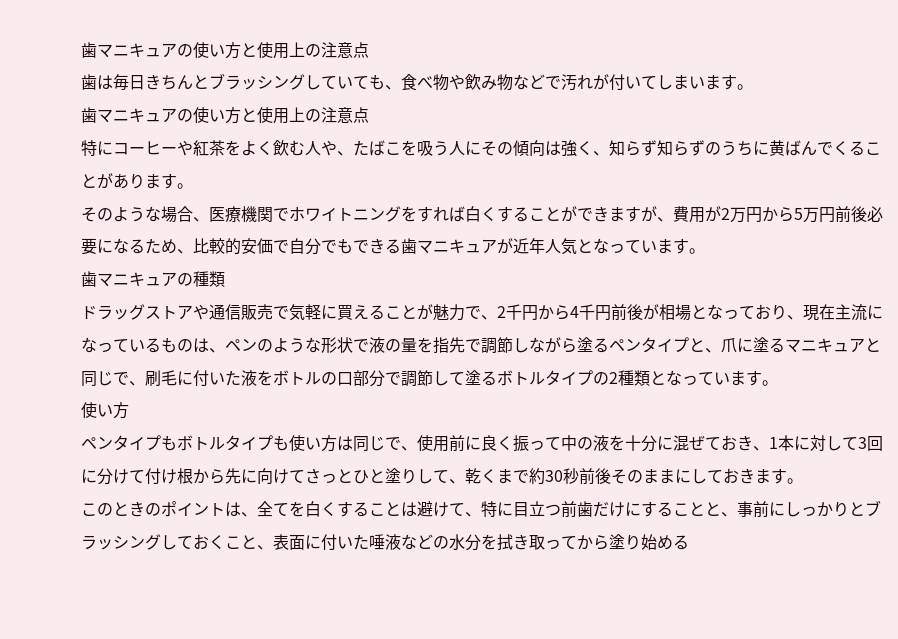歯マニキュアの使い方と使用上の注意点
歯は毎日きちんとブラッシングしていても、食べ物や飲み物などで汚れが付いてしまいます。
歯マニキュアの使い方と使用上の注意点
特にコーヒーや紅茶をよく飲む人や、たばこを吸う人にその傾向は強く、知らず知らずのうちに黄ばんでくることがあります。
そのような場合、医療機関でホワイトニングをすれば白くすることができますが、費用が2万円から5万円前後必要になるため、比較的安価で自分でもできる歯マニキュアが近年人気となっています。
歯マニキュアの種類
ドラッグストアや通信販売で気軽に買えることが魅力で、2千円から4千円前後が相場となっており、現在主流になっているものは、ペンのような形状で液の量を指先で調節しながら塗るペンタイプと、爪に塗るマニキュアと同じで、刷毛に付いた液をボトルの口部分で調節して塗るボトルタイプの2種類となっています。
使い方
ペンタイプもボトルタイプも使い方は同じで、使用前に良く振って中の液を十分に混ぜておき、1本に対して3回に分けて付け根から先に向けてさっとひと塗りして、乾くまで約30秒前後そのままにしておきます。
このときのポイントは、全てを白くすることは避けて、特に目立つ前歯だけにすることと、事前にしっかりとブラッシングしておくこと、表面に付いた唾液などの水分を拭き取ってから塗り始める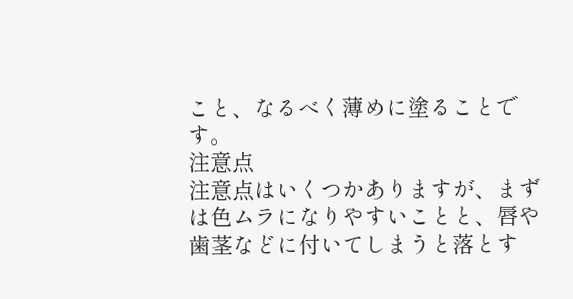こと、なるべく薄めに塗ることです。
注意点
注意点はいくつかありますが、まずは色ムラになりやすいことと、唇や歯茎などに付いてしまうと落とす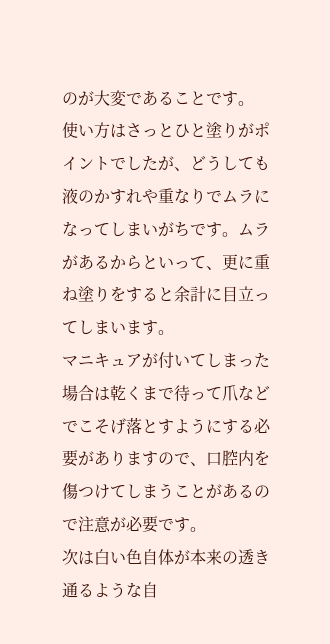のが大変であることです。
使い方はさっとひと塗りがポイントでしたが、どうしても液のかすれや重なりでムラになってしまいがちです。ムラがあるからといって、更に重ね塗りをすると余計に目立ってしまいます。
マニキュアが付いてしまった場合は乾くまで待って爪などでこそげ落とすようにする必要がありますので、口腔内を傷つけてしまうことがあるので注意が必要です。
次は白い色自体が本来の透き通るような自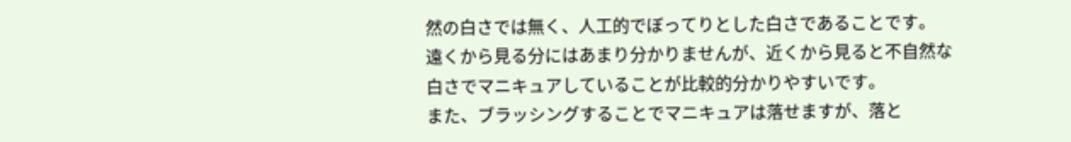然の白さでは無く、人工的でぼってりとした白さであることです。
遠くから見る分にはあまり分かりませんが、近くから見ると不自然な白さでマニキュアしていることが比較的分かりやすいです。
また、ブラッシングすることでマニキュアは落せますが、落と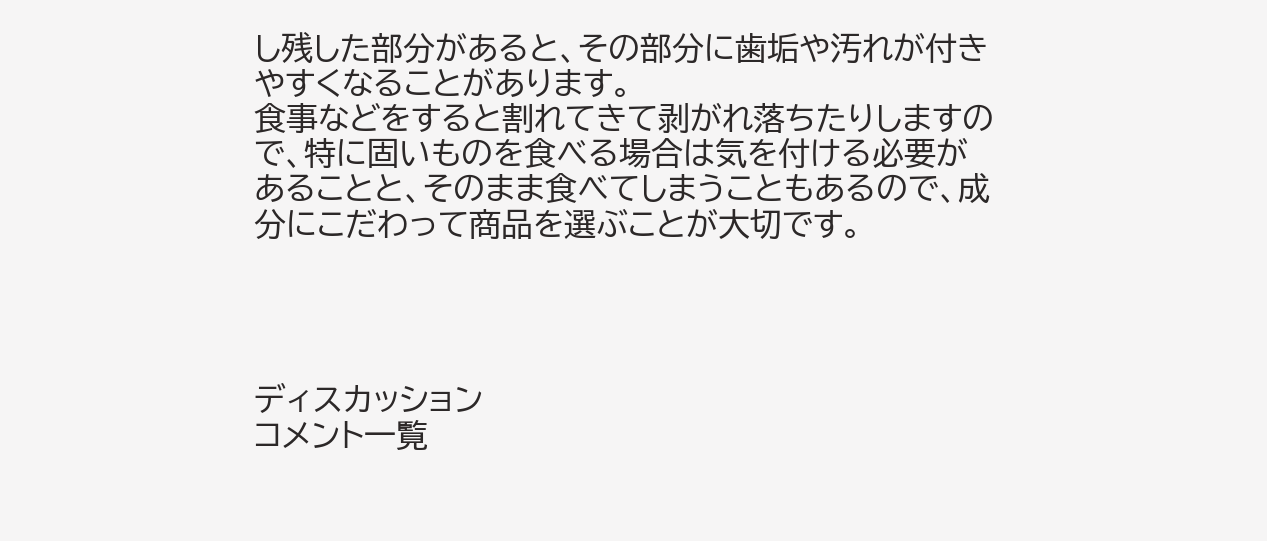し残した部分があると、その部分に歯垢や汚れが付きやすくなることがあります。
食事などをすると割れてきて剥がれ落ちたりしますので、特に固いものを食べる場合は気を付ける必要があることと、そのまま食べてしまうこともあるので、成分にこだわって商品を選ぶことが大切です。




ディスカッション
コメント一覧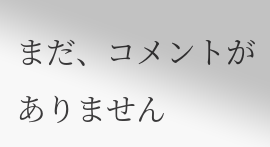まだ、コメントがありません